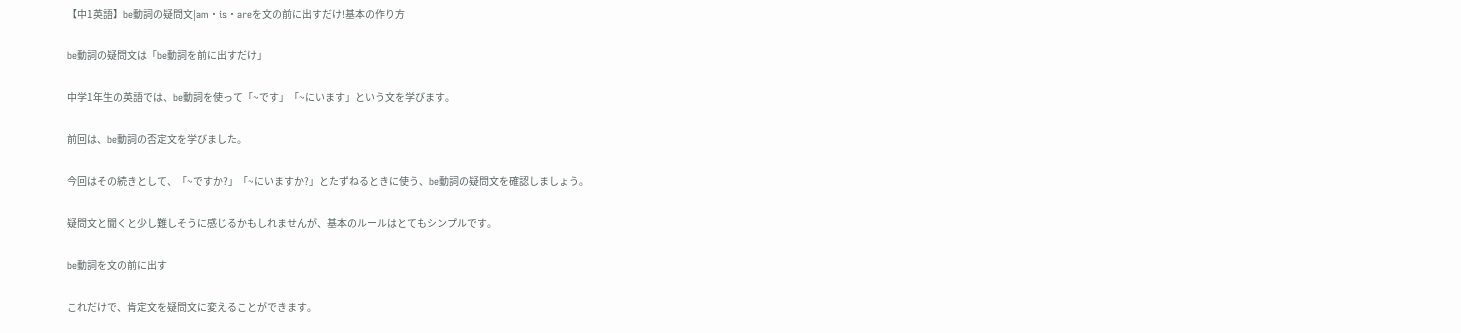【中1英語】be動詞の疑問文|am・is・areを文の前に出すだけ!基本の作り方

be動詞の疑問文は「be動詞を前に出すだけ」

中学1年生の英語では、be動詞を使って「~です」「~にいます」という文を学びます。

前回は、be動詞の否定文を学びました。

今回はその続きとして、「~ですか?」「~にいますか?」とたずねるときに使う、be動詞の疑問文を確認しましょう。

疑問文と聞くと少し難しそうに感じるかもしれませんが、基本のルールはとてもシンプルです。

be動詞を文の前に出す

これだけで、肯定文を疑問文に変えることができます。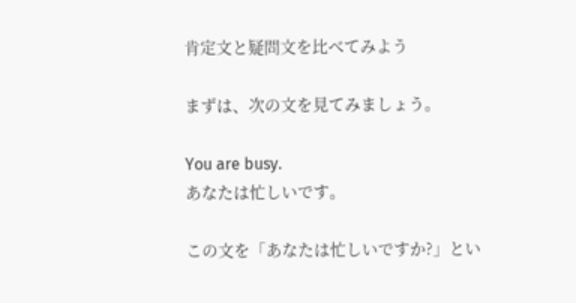肯定文と疑問文を比べてみよう

まずは、次の文を見てみましょう。

You are busy.
あなたは忙しいです。

この文を「あなたは忙しいですか?」とい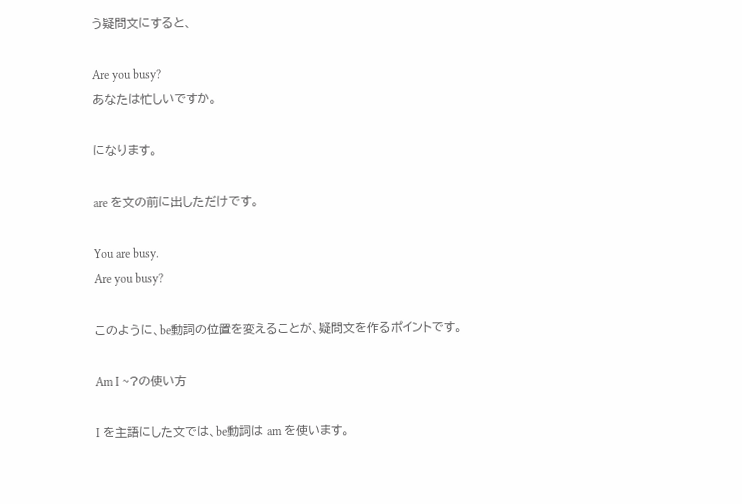う疑問文にすると、

Are you busy?
あなたは忙しいですか。

になります。

are を文の前に出しただけです。

You are busy.
Are you busy?

このように、be動詞の位置を変えることが、疑問文を作るポイントです。

Am I ~?の使い方

I を主語にした文では、be動詞は am を使います。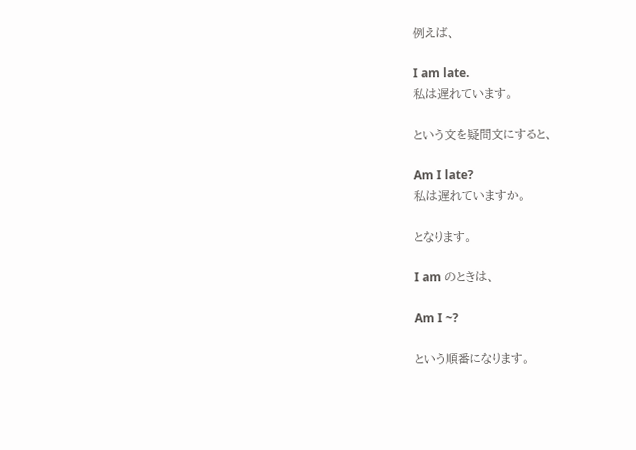例えば、

I am late.
私は遅れています。

という文を疑問文にすると、

Am I late?
私は遅れていますか。

となります。

I am のときは、

Am I ~?

という順番になります。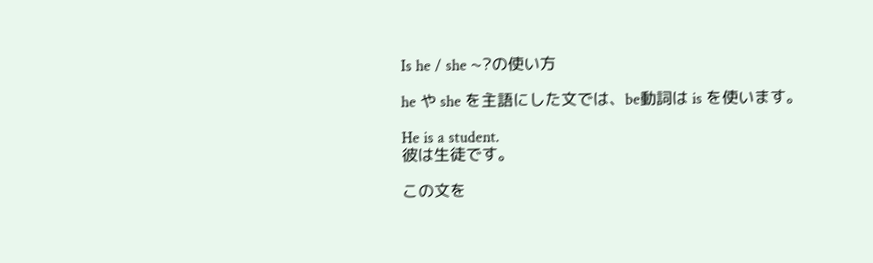Is he / she ~?の使い方

he や she を主語にした文では、be動詞は is を使います。

He is a student.
彼は生徒です。

この文を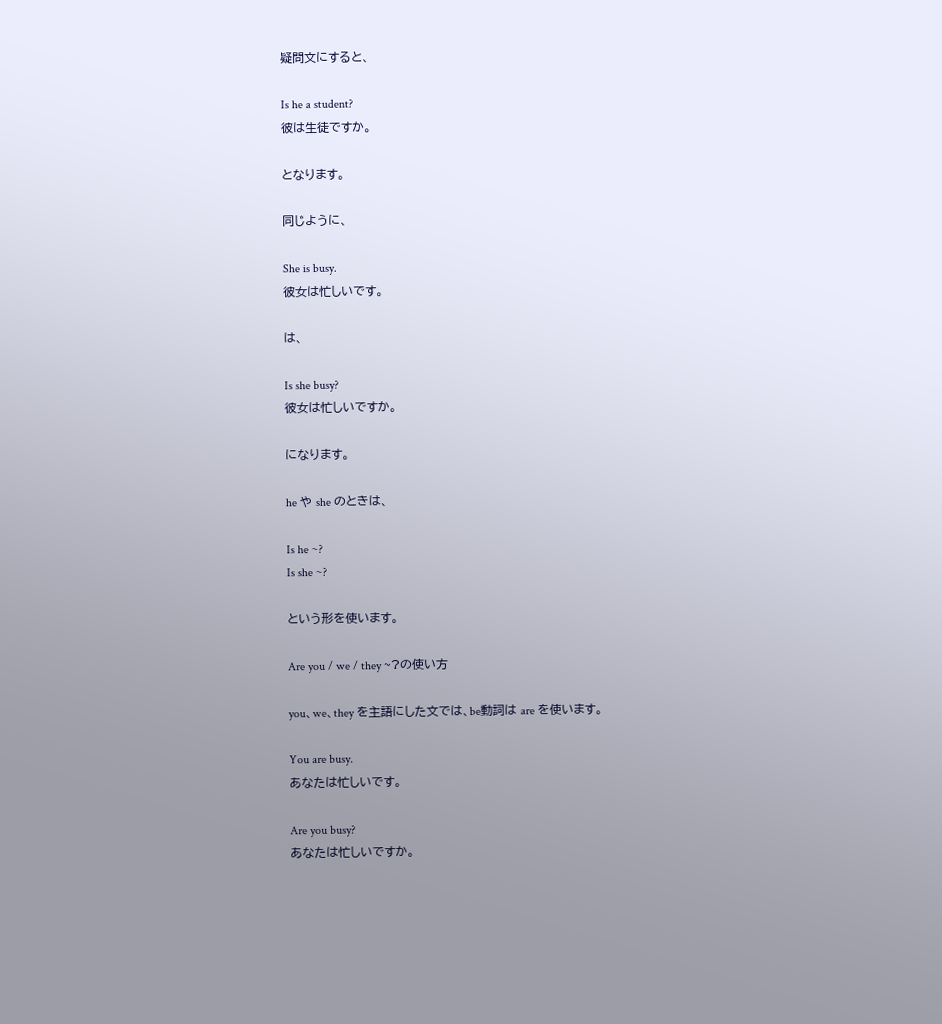疑問文にすると、

Is he a student?
彼は生徒ですか。

となります。

同じように、

She is busy.
彼女は忙しいです。

は、

Is she busy?
彼女は忙しいですか。

になります。

he や she のときは、

Is he ~?
Is she ~?

という形を使います。

Are you / we / they ~?の使い方

you、we、they を主語にした文では、be動詞は are を使います。

You are busy.
あなたは忙しいです。

Are you busy?
あなたは忙しいですか。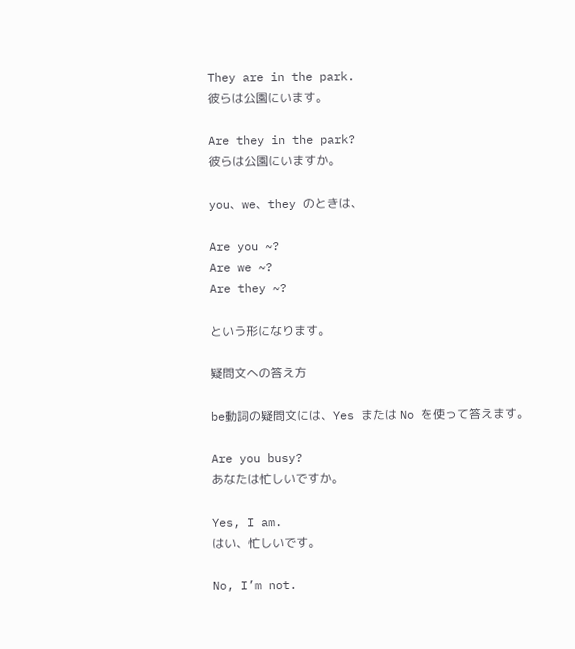They are in the park.
彼らは公園にいます。

Are they in the park?
彼らは公園にいますか。

you、we、they のときは、

Are you ~?
Are we ~?
Are they ~?

という形になります。

疑問文への答え方

be動詞の疑問文には、Yes または No を使って答えます。

Are you busy?
あなたは忙しいですか。

Yes, I am.
はい、忙しいです。

No, I’m not.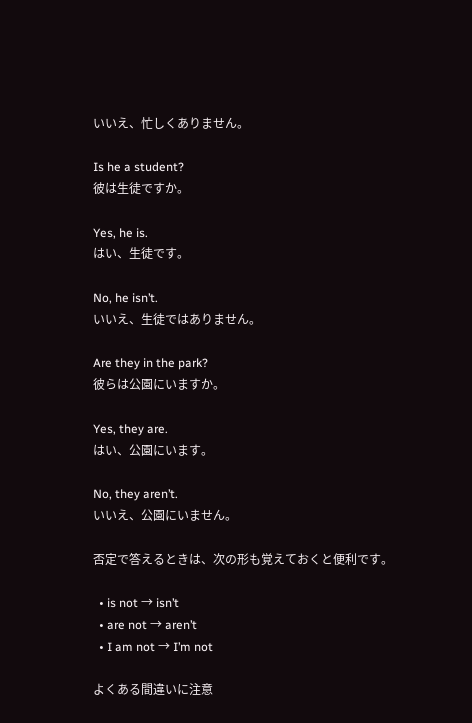いいえ、忙しくありません。

Is he a student?
彼は生徒ですか。

Yes, he is.
はい、生徒です。

No, he isn’t.
いいえ、生徒ではありません。

Are they in the park?
彼らは公園にいますか。

Yes, they are.
はい、公園にいます。

No, they aren’t.
いいえ、公園にいません。

否定で答えるときは、次の形も覚えておくと便利です。

  • is not → isn’t
  • are not → aren’t
  • I am not → I’m not

よくある間違いに注意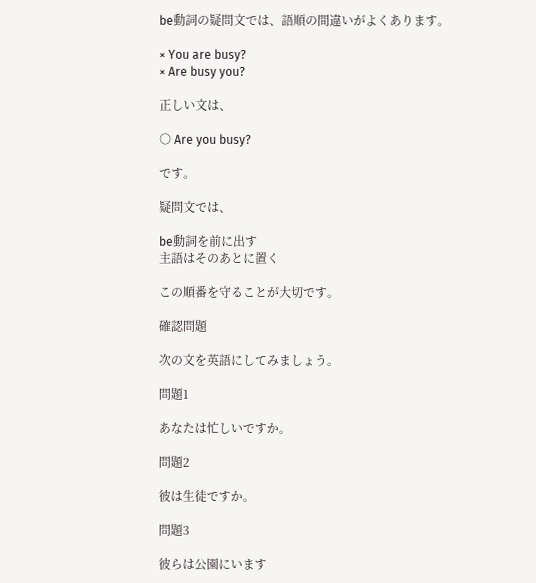be動詞の疑問文では、語順の間違いがよくあります。

× You are busy?
× Are busy you?

正しい文は、

○ Are you busy?

です。

疑問文では、

be動詞を前に出す
主語はそのあとに置く

この順番を守ることが大切です。

確認問題

次の文を英語にしてみましょう。

問題1

あなたは忙しいですか。

問題2

彼は生徒ですか。

問題3

彼らは公園にいます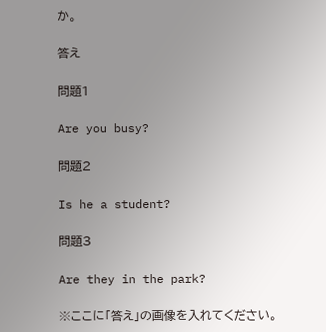か。

答え

問題1

Are you busy?

問題2

Is he a student?

問題3

Are they in the park?

※ここに「答え」の画像を入れてください。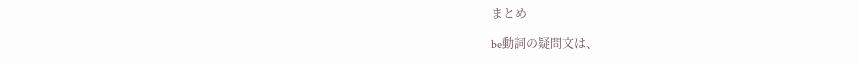まとめ

be動詞の疑問文は、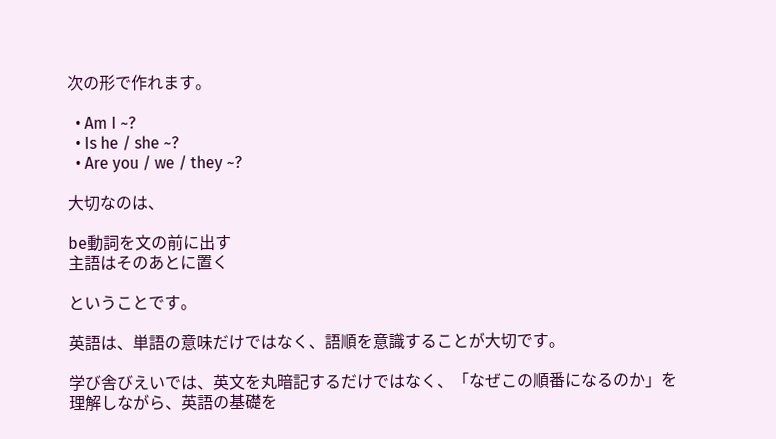次の形で作れます。

  • Am I ~?
  • Is he / she ~?
  • Are you / we / they ~?

大切なのは、

be動詞を文の前に出す
主語はそのあとに置く

ということです。

英語は、単語の意味だけではなく、語順を意識することが大切です。

学び舎びえいでは、英文を丸暗記するだけではなく、「なぜこの順番になるのか」を理解しながら、英語の基礎を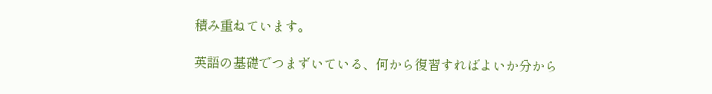積み重ねています。

英語の基礎でつまずいている、何から復習すればよいか分から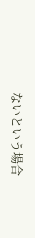ないという場合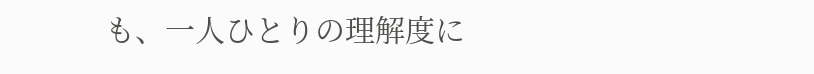も、一人ひとりの理解度に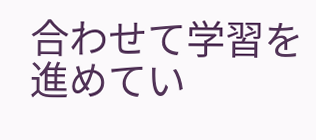合わせて学習を進めてい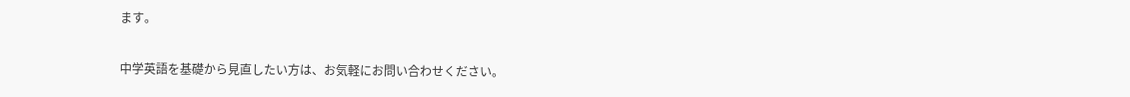ます。

中学英語を基礎から見直したい方は、お気軽にお問い合わせください。